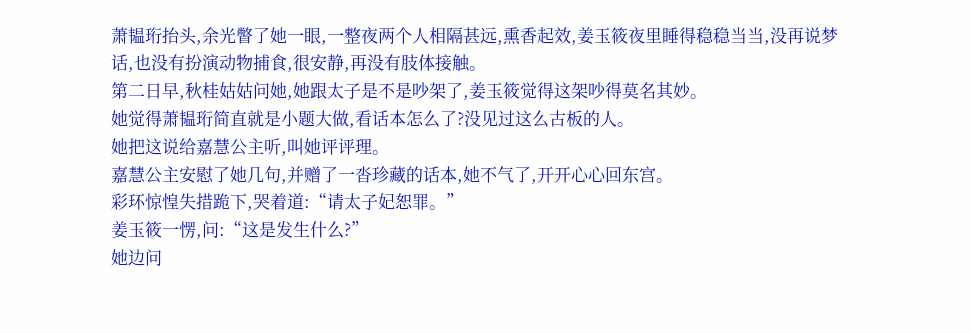萧韫珩抬头,余光瞥了她一眼,一整夜两个人相隔甚远,熏香起效,姜玉筱夜里睡得稳稳当当,没再说梦话,也没有扮演动物捕食,很安静,再没有肢体接触。
第二日早,秋桂姑姑问她,她跟太子是不是吵架了,姜玉筱觉得这架吵得莫名其妙。
她觉得萧韫珩简直就是小题大做,看话本怎么了?没见过这么古板的人。
她把这说给嘉慧公主听,叫她评评理。
嘉慧公主安慰了她几句,并赠了一沓珍藏的话本,她不气了,开开心心回东宫。
彩环惊惶失措跪下,哭着道:“请太子妃恕罪。”
姜玉筱一愣,问:“这是发生什么?”
她边问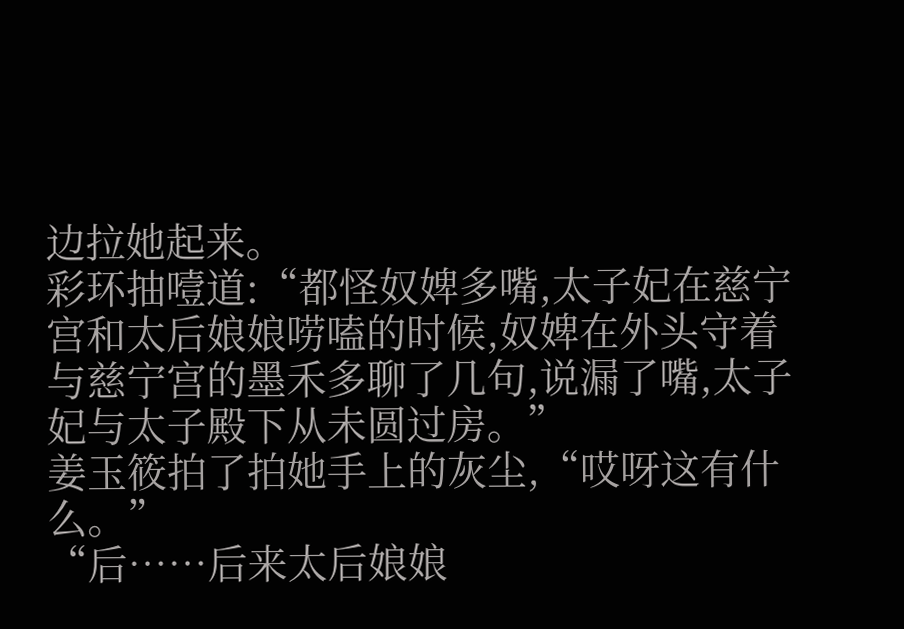边拉她起来。
彩环抽噎道:“都怪奴婢多嘴,太子妃在慈宁宫和太后娘娘唠嗑的时候,奴婢在外头守着与慈宁宫的墨禾多聊了几句,说漏了嘴,太子妃与太子殿下从未圆过房。”
姜玉筱拍了拍她手上的灰尘,“哎呀这有什么。”
“后……后来太后娘娘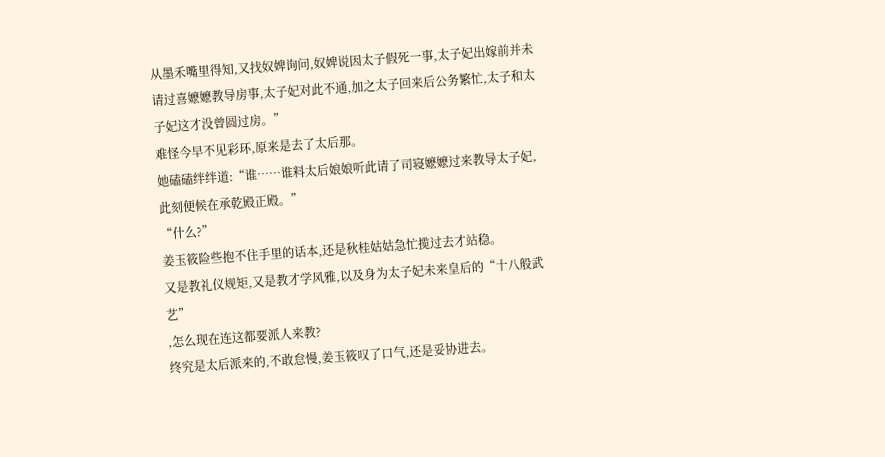从墨禾嘴里得知,又找奴婢询问,奴婢说因太子假死一事,太子妃出嫁前并未请过喜嬷嬷教导房事,太子妃对此不通,加之太子回来后公务繁忙,太子和太子妃这才没曾圆过房。”
难怪今早不见彩环,原来是去了太后那。
她磕磕绊绊道:“谁……谁料太后娘娘听此请了司寝嬷嬷过来教导太子妃,此刻便候在承乾殿正殿。”
“什么?”
姜玉筱险些抱不住手里的话本,还是秋桂姑姑急忙揽过去才站稳。
又是教礼仪规矩,又是教才学风雅,以及身为太子妃未来皇后的“十八般武艺”
,怎么现在连这都要派人来教?
终究是太后派来的,不敢怠慢,姜玉筱叹了口气,还是妥协进去。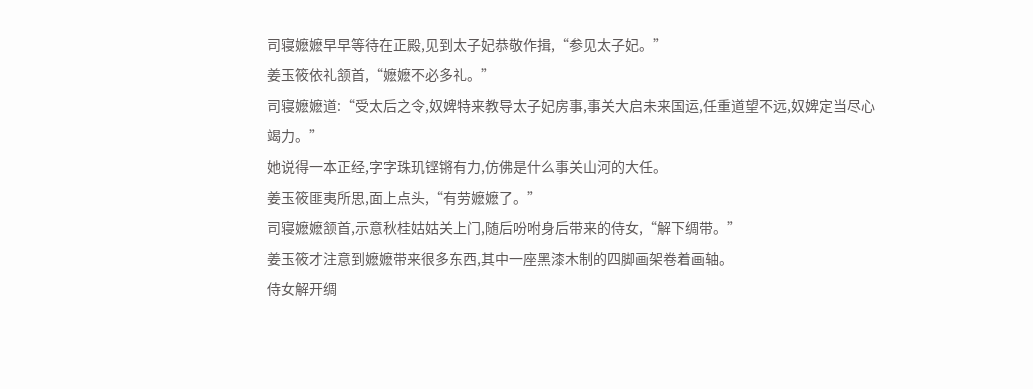司寝嬷嬷早早等待在正殿,见到太子妃恭敬作揖,“参见太子妃。”
姜玉筱依礼颔首,“嬷嬷不必多礼。”
司寝嬷嬷道:“受太后之令,奴婢特来教导太子妃房事,事关大启未来国运,任重道望不远,奴婢定当尽心竭力。”
她说得一本正经,字字珠玑铿锵有力,仿佛是什么事关山河的大任。
姜玉筱匪夷所思,面上点头,“有劳嬷嬷了。”
司寝嬷嬷颔首,示意秋桂姑姑关上门,随后吩咐身后带来的侍女,“解下绸带。”
姜玉筱才注意到嬷嬷带来很多东西,其中一座黑漆木制的四脚画架卷着画轴。
侍女解开绸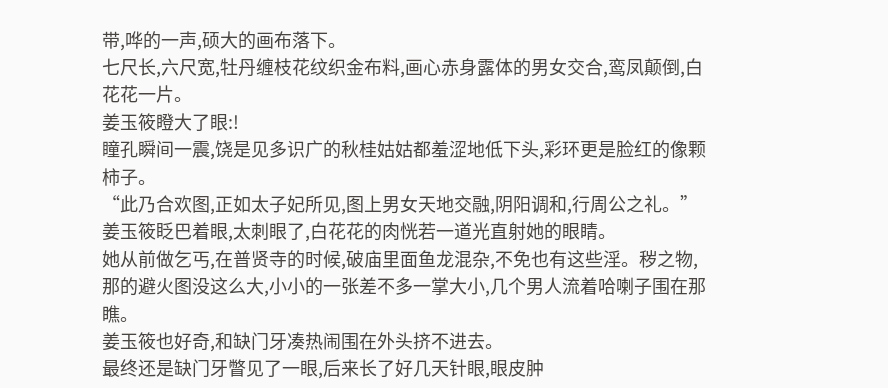带,哗的一声,硕大的画布落下。
七尺长,六尺宽,牡丹缠枝花纹织金布料,画心赤身露体的男女交合,鸾凤颠倒,白花花一片。
姜玉筱瞪大了眼:!
瞳孔瞬间一震,饶是见多识广的秋桂姑姑都羞涩地低下头,彩环更是脸红的像颗柿子。
“此乃合欢图,正如太子妃所见,图上男女天地交融,阴阳调和,行周公之礼。”
姜玉筱眨巴着眼,太刺眼了,白花花的肉恍若一道光直射她的眼睛。
她从前做乞丐,在普贤寺的时候,破庙里面鱼龙混杂,不免也有这些淫。秽之物,那的避火图没这么大,小小的一张差不多一掌大小,几个男人流着哈喇子围在那瞧。
姜玉筱也好奇,和缺门牙凑热闹围在外头挤不进去。
最终还是缺门牙瞥见了一眼,后来长了好几天针眼,眼皮肿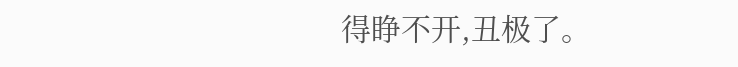得睁不开,丑极了。